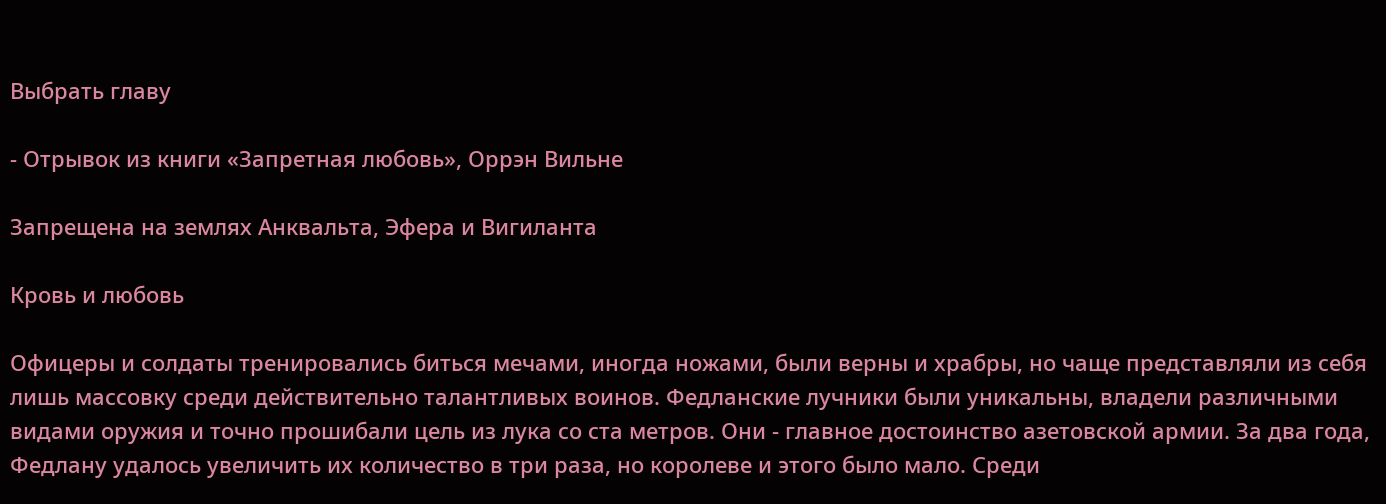Выбрать главу

- Отрывок из книги «Запретная любовь», Оррэн Вильне

Запрещена на землях Анквальта, Эфера и Вигиланта

Кровь и любовь

Офицеры и солдаты тренировались биться мечами, иногда ножами, были верны и храбры, но чаще представляли из себя лишь массовку среди действительно талантливых воинов. Федланские лучники были уникальны, владели различными видами оружия и точно прошибали цель из лука со ста метров. Они - главное достоинство азетовской армии. За два года, Федлану удалось увеличить их количество в три раза, но королеве и этого было мало. Среди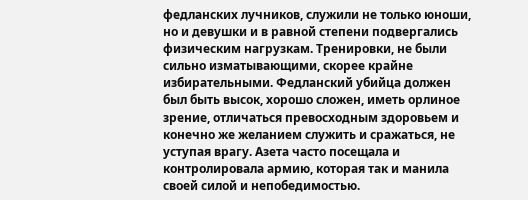федланских лучников, служили не только юноши, но и девушки и в равной степени подвергались физическим нагрузкам. Тренировки, не были сильно изматывающими, скорее крайне избирательными. Федланский убийца должен был быть высок, хорошо сложен, иметь орлиное зрение, отличаться превосходным здоровьем и конечно же желанием служить и сражаться, не уступая врагу. Азета часто посещала и контролировала армию, которая так и манила своей силой и непобедимостью.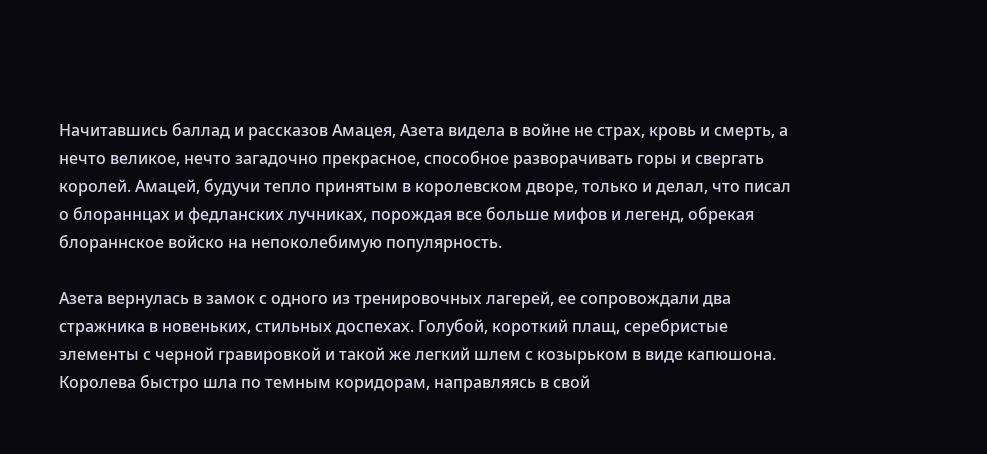Начитавшись баллад и рассказов Амацея, Азета видела в войне не страх, кровь и смерть, а нечто великое, нечто загадочно прекрасное, способное разворачивать горы и свергать королей. Амацей, будучи тепло принятым в королевском дворе, только и делал, что писал о блораннцах и федланских лучниках, порождая все больше мифов и легенд, обрекая блораннское войско на непоколебимую популярность.

Азета вернулась в замок с одного из тренировочных лагерей, ее сопровождали два стражника в новеньких, стильных доспехах. Голубой, короткий плащ, серебристые элементы с черной гравировкой и такой же легкий шлем с козырьком в виде капюшона. Королева быстро шла по темным коридорам, направляясь в свой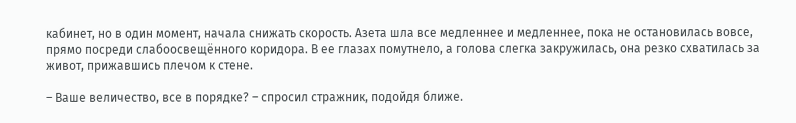кабинет, но в один момент, начала снижать скорость. Азета шла все медленнее и медленнее, пока не остановилась вовсе, прямо посреди слабоосвещённого коридора. В ее глазах помутнело, а голова слегка закружилась, она резко схватилась за живот, прижавшись плечом к стене.

– Ваше величество, все в порядке? – спросил стражник, подойдя ближе.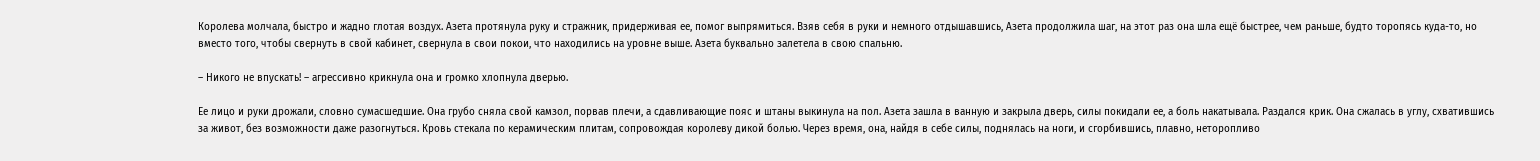Королева молчала, быстро и жадно глотая воздух. Азета протянула руку и стражник, придерживая ее, помог выпрямиться. Взяв себя в руки и немного отдышавшись, Азета продолжила шаг, на этот раз она шла ещё быстрее, чем раньше, будто торопясь куда-то, но вместо того, чтобы свернуть в свой кабинет, свернула в свои покои, что находились на уровне выше. Азета буквально залетела в свою спальню.

– Никого не впускать! – агрессивно крикнула она и громко хлопнула дверью.

Ее лицо и руки дрожали, словно сумасшедшие. Она грубо сняла свой камзол, порвав плечи, а сдавливающие пояс и штаны выкинула на пол. Азета зашла в ванную и закрыла дверь, силы покидали ее, а боль накатывала. Раздался крик. Она сжалась в углу, схватившись за живот, без возможности даже разогнуться. Кровь стекала по керамическим плитам, сопровождая королеву дикой болью. Через время, она, найдя в себе силы, поднялась на ноги, и сгорбившись, плавно, неторопливо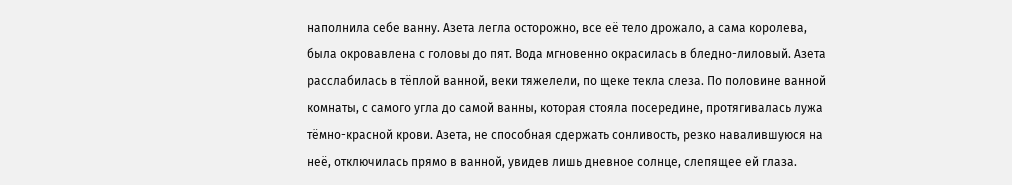наполнила себе ванну. Азета легла осторожно, все её тело дрожало, а сама королева, была окровавлена с головы до пят. Вода мгновенно окрасилась в бледно-лиловый. Азета расслабилась в тёплой ванной, веки тяжелели, по щеке текла слеза. По половине ванной комнаты, с самого угла до самой ванны, которая стояла посередине, протягивалась лужа тёмно-красной крови. Азета, не способная сдержать сонливость, резко навалившуюся на неё, отключилась прямо в ванной, увидев лишь дневное солнце, слепящее ей глаза.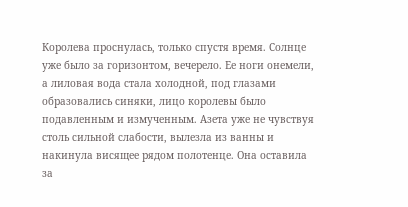Королева проснулась, только спустя время. Солнце уже было за горизонтом, вечерело. Ее ноги онемели, а лиловая вода стала холодной, под глазами образовались синяки, лицо королевы было подавленным и измученным. Азета уже не чувствуя столь сильной слабости, вылезла из ванны и накинула висящее рядом полотенце. Она оставила за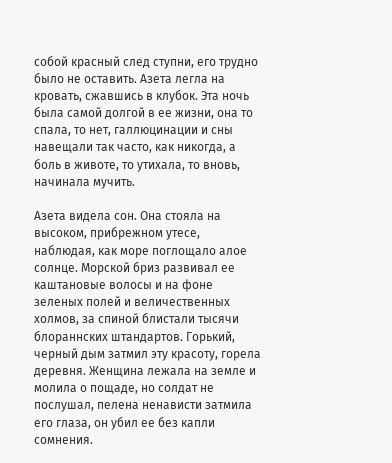собой красный след ступни, его трудно было не оставить. Азета легла на кровать, сжавшись в клубок. Эта ночь была самой долгой в ее жизни, она то спала, то нет, галлюцинации и сны навещали так часто, как никогда, а боль в животе, то утихала, то вновь, начинала мучить.

Азета видела сон. Она стояла на высоком, прибрежном утесе, наблюдая, как море поглощало алое солнце. Морской бриз развивал ее каштановые волосы и на фоне зеленых полей и величественных холмов, за спиной блистали тысячи блораннских штандартов. Горький, черный дым затмил эту красоту, горела деревня. Женщина лежала на земле и молила о пощаде, но солдат не послушал, пелена ненависти затмила его глаза, он убил ее без капли сомнения.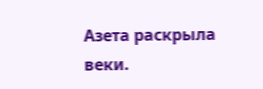Азета раскрыла веки.